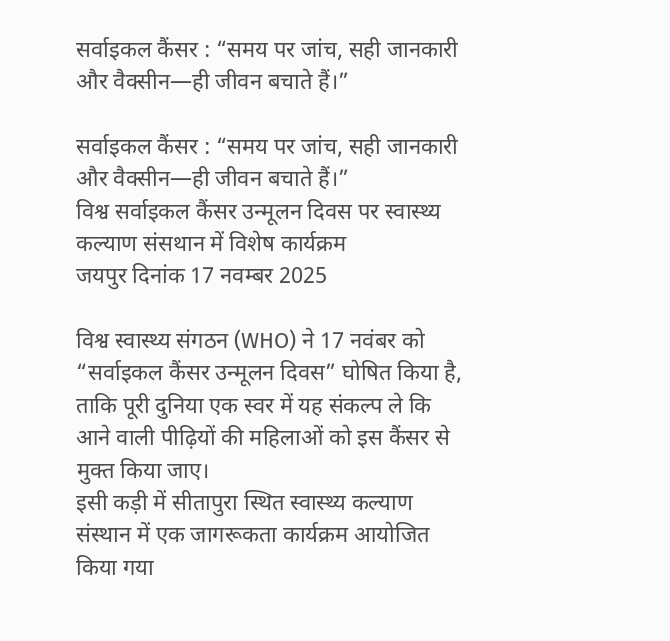सर्वाइकल कैंसर : “समय पर जांच, सही जानकारी और वैक्सीन—ही जीवन बचाते हैं।”

सर्वाइकल कैंसर : “समय पर जांच, सही जानकारी और वैक्सीन—ही जीवन बचाते हैं।”
विश्व सर्वाइकल कैंसर उन्मूलन दिवस पर स्वास्थ्य कल्याण संसथान में विशेष कार्यक्रम
जयपुर दिनांक 17 नवम्बर 2025

विश्व स्वास्थ्य संगठन (WHO) ने 17 नवंबर को “सर्वाइकल कैंसर उन्मूलन दिवस” घोषित किया है, ताकि पूरी दुनिया एक स्वर में यह संकल्प ले कि आने वाली पीढ़ियों की महिलाओं को इस कैंसर से मुक्त किया जाए।
इसी कड़ी में सीतापुरा स्थित स्वास्थ्य कल्याण संस्थान में एक जागरूकता कार्यक्रम आयोजित किया गया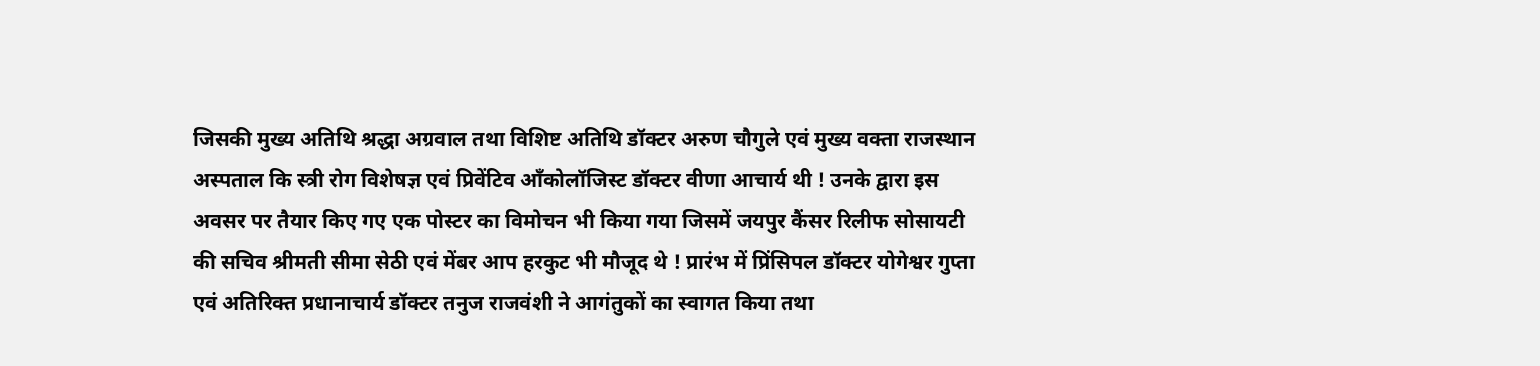जिसकी मुख्य अतिथि श्रद्धा अग्रवाल तथा विशिष्ट अतिथि डॉक्टर अरुण चौगुले एवं मुख्य वक्ता राजस्थान अस्पताल कि स्त्री रोग विशेषज्ञ एवं प्रिवेंटिव ऑंकोलॉजिस्ट डॉक्टर वीणा आचार्य थी ! उनके द्वारा इस अवसर पर तैयार किए गए एक पोस्टर का विमोचन भी किया गया जिसमें जयपुर कैंसर रिलीफ सोसायटी की सचिव श्रीमती सीमा सेठी एवं मेंबर आप हरकुट भी मौजूद थे ! प्रारंभ में प्रिंसिपल डॉक्टर योगेश्वर गुप्ता एवं अतिरिक्त प्रधानाचार्य डॉक्टर तनुज राजवंशी ने आगंतुकों का स्वागत किया तथा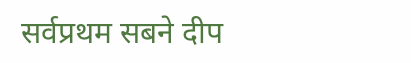सर्वप्रथम सबने दीप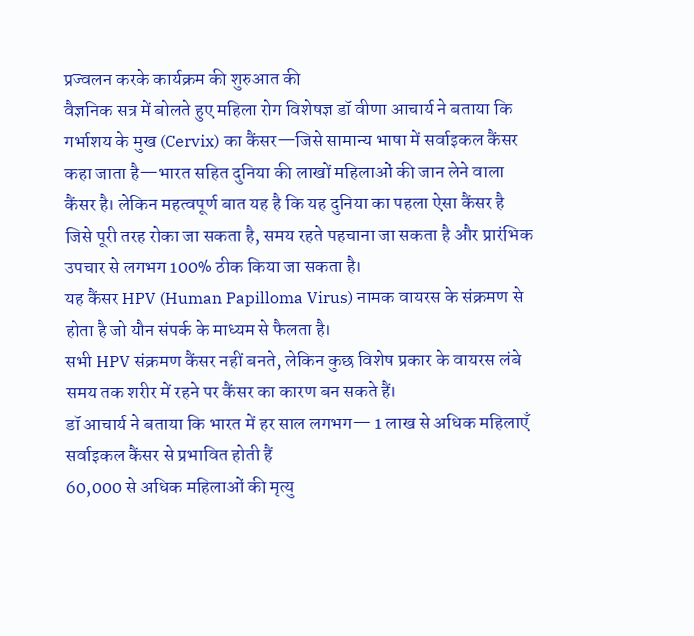प्रज्वलन करके कार्यक्रम की शुरुआत की
वैज्ञनिक सत्र में बोलते हुए महिला रोग विशेषज्ञ डॉ वीणा आचार्य ने बताया कि गर्भाशय के मुख (Cervix) का कैंसर—जिसे सामान्य भाषा में सर्वाइकल कैंसर कहा जाता है—भारत सहित दुनिया की लाखों महिलाओं की जान लेने वाला कैंसर है। लेकिन महत्वपूर्ण बात यह है कि यह दुनिया का पहला ऐसा कैंसर है जिसे पूरी तरह रोका जा सकता है, समय रहते पहचाना जा सकता है और प्रारंभिक उपचार से लगभग 100% ठीक किया जा सकता है।
यह कैंसर HPV (Human Papilloma Virus) नामक वायरस के संक्रमण से होता है जो यौन संपर्क के माध्यम से फैलता है।
सभी HPV संक्रमण कैंसर नहीं बनते, लेकिन कुछ विशेष प्रकार के वायरस लंबे समय तक शरीर में रहने पर कैंसर का कारण बन सकते हैं।
डॉ आचार्य ने बताया कि भारत में हर साल लगभग— 1 लाख से अधिक महिलाएँ सर्वाइकल कैंसर से प्रभावित होती हैं
60,000 से अधिक महिलाओं की मृत्यु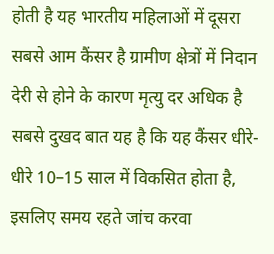होती है यह भारतीय महिलाओं में दूसरा सबसे आम कैंसर है ग्रामीण क्षेत्रों में निदान देरी से होने के कारण मृत्यु दर अधिक है सबसे दुखद बात यह है कि यह कैंसर धीरे-धीरे 10–15 साल में विकसित होता है, इसलिए समय रहते जांच करवा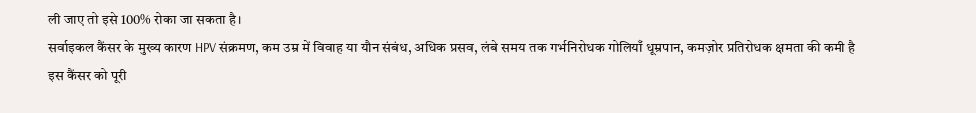ली जाए तो इसे 100% रोका जा सकता है।
सर्वाइकल कैंसर के मुख्य कारण HPV संक्रमण, कम उम्र में विवाह या यौन संबंध, अधिक प्रसव, लंबे समय तक गर्भनिरोधक गोलियाँ धूम्रपान, कमज़ोर प्रतिरोधक क्षमता की कमी है
इस कैंसर को पूरी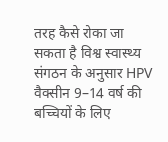तरह कैसे रोका जा सकता है विश्व स्वास्थ्य संगठन के अनुसार HPV वैक्सीन 9–14 वर्ष की बच्चियों के लिए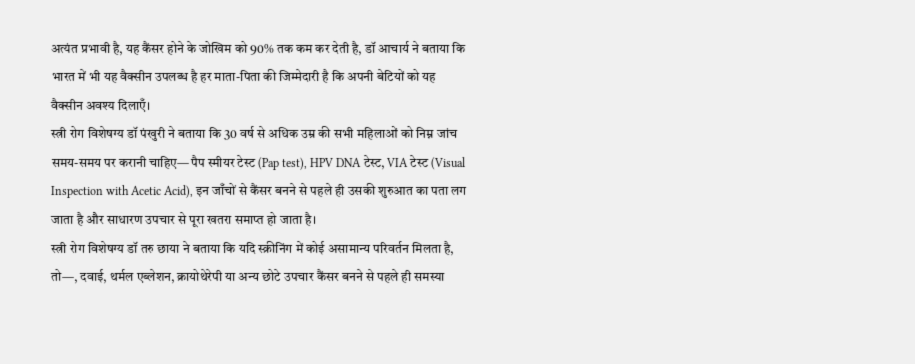अत्यंत प्रभावी है, यह कैंसर होने के जोखिम को 90% तक कम कर देती है, डॉ आचार्य ने बताया कि भारत में भी यह वैक्सीन उपलब्ध है हर माता-पिता की जिम्मेदारी है कि अपनी बेटियों को यह वैक्सीन अवश्य दिलाएँ।
स्त्री रोग विशेषग्य डॉ पंखुरी ने बताया कि 30 वर्ष से अधिक उम्र की सभी महिलाओं को निम्न जांच समय-समय पर करानी चाहिए— पैप स्मीयर टेस्ट (Pap test), HPV DNA टेस्ट, VIA टेस्ट (Visual Inspection with Acetic Acid), इन जाँचों से कैंसर बनने से पहले ही उसकी शुरुआत का पता लग जाता है और साधारण उपचार से पूरा खतरा समाप्त हो जाता है।
स्त्री रोग विशेषग्य डॉ तरु छाया ने बताया कि यदि स्क्रीनिंग में कोई असामान्य परिवर्तन मिलता है, तो—, दवाई, थर्मल एब्लेशन, क्रायोथेरेपी या अन्य छोटे उपचार कैंसर बनने से पहले ही समस्या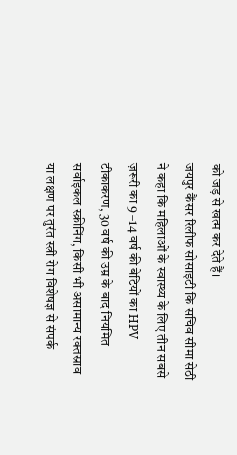को जड़ से खत्म कर देते हैं।
जयपुर कैंसर रिलीफ सोसाइटी कि सचिव सीमा सेठी ने कहा कि महिलाओं के स्वास्थ्य के लिए तीन सबसे ज़रूरी का 9 –14 वर्ष की बेटियों का HPV टीकाकरण, 30 वर्ष की उम्र के बाद नियमित सर्वाइकल स्क्रीनिंग, किसी भी असामान्य रक्तस्राव या लक्षण पर तुरंत स्त्री रोग विशेषज्ञ से संपर्क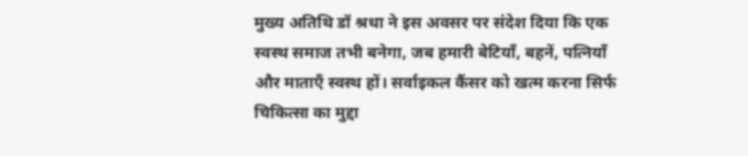मुख्य अतिथि डॉ श्रधा ने इस अवसर पर संदेश दिया कि एक स्वस्थ समाज तभी बनेगा, जब हमारी बेटियाँ, बहनें, पत्नियाँ और माताएँ स्वस्थ हों। सर्वाइकल कैंसर को खत्म करना सिर्फ चिकित्सा का मुद्दा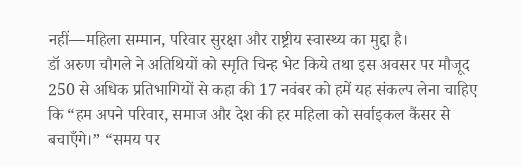नहीं—महिला सम्मान, परिवार सुरक्षा और राष्ट्रीय स्वास्थ्य का मुद्दा है।
डॉ अरुण चौगले ने अतिथियों को स्मृति चिन्ह भेट किये तथा इस अवसर पर मौजूद 250 से अधिक प्रतिभागियों से कहा की 17 नवंबर को हमें यह संकल्प लेना चाहिए कि “हम अपने परिवार, समाज और देश की हर महिला को सर्वाइकल कैंसर से बचाएँगे।” “समय पर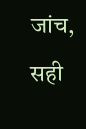जांच, सही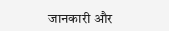जानकारी और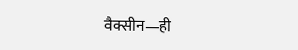वैक्सीन—ही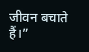जीवन बचाते हैं।”